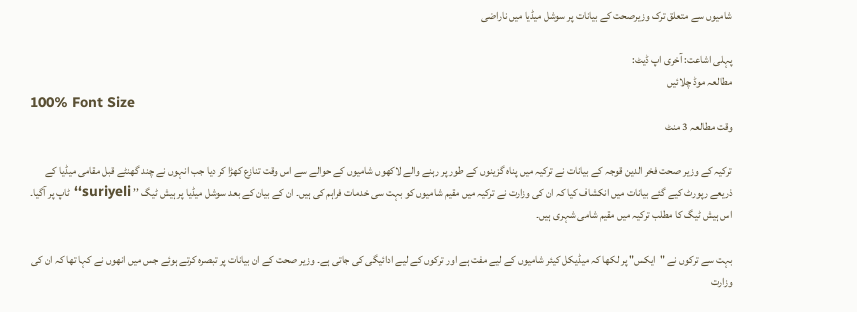شامیوں سے متعلق ترک وزیرصحت کے بیانات پر سوشل میڈیا میں ناراضی

پہلی اشاعت: آخری اپ ڈیٹ:
مطالعہ موڈ چلائیں
100% Font Size
وقت مطالعہ 3 منٹ

ترکیہ کے وزیر صحت فخر الدین قوجہ کے بیانات نے ترکیہ میں پناہ گزینوں کے طور پر رہنے والے لاکھوں شامیوں کے حوالے سے اس وقت تنازع کھڑا کر دیا جب انہوں نے چند گھنٹے قبل مقامی میڈیا کے ذریعے رپورٹ کیے گئے بیانات میں انکشاف کیا کہ ان کی وزارت نے ترکیہ میں مقیم شامیوں کو بہت سی خدمات فراہم کی ہیں۔ ان کے بیان کے بعد سوشل میڈیا پر ہیش ٹیگ ’’ suriyeli‘‘ ٹاپ پر آگیا۔ اس ہیش ٹیگ کا مطلب ترکیہ میں مقیم شامی شہری ہیں۔

بہت سے ترکوں نے "ایکس" پر لکھا کہ میڈیکل کیئر شامیوں کے لیے مفت ہے اور ترکوں کے لیے ادائیگی کی جاتی ہے۔ وزیر صحت کے ان بیانات پر تبصرہ کرتے ہوئے جس میں انھوں نے کہا تھا کہ ان کی وزارت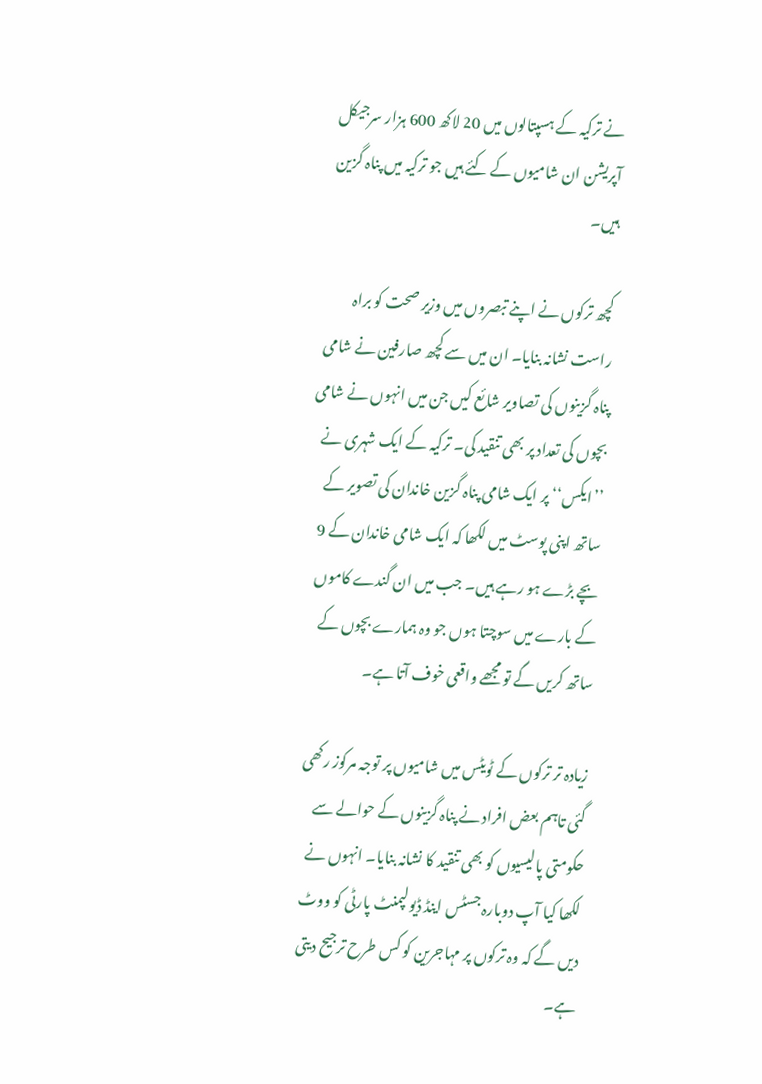نے ترکیہ کے ہسپتالوں میں 20 لاکھ 600 ہزار سرجیکل آپریشن ان شامیوں کے کئے ہیں جو ترکیہ میں پناہ گزین ہیں۔

کچھ ترکوں نے اپنے تبصروں میں وزیر صحت کو براہ راست نشانہ بنایا۔ ان میں سے کچھ صارفین نے شامی پناہ گزینوں کی تصاویر شائع کیں جن میں انہوں نے شامی بچوں کی تعداد پر بھی تنقید کی۔ ترکیہ کے ایک شہری نے ’’ایکس‘‘ پر ایک شامی پناہ گزین خاندان کی تصویر کے ساتھ اپنی پوسٹ میں لکھا کہ ایک شامی خاندان کے 9 بچے بڑے ہو رہے ہیں۔ جب میں ان گندے کاموں کے بارے میں سوچتا ہوں جو وہ ہمارے بچوں کے ساتھ کریں گے تو مجھے واقعی خوف آتا ہے۔

زیادہ تر ترکوں کے ٹویٹس میں شامیوں پر توجہ مرکوز رکھی گئی تاہم بعض افراد نے پناہ گزینوں کے حوالے سے حکومتی پالیسیوں کو بھی تنقید کا نشانہ بنایا۔ انہوں نے لکھا کیا آپ دوبارہ جسٹس اینڈ ڈیولپمنٹ پارٹی کو ووٹ دیں گے کہ وہ ترکوں پر مہاجرین کو کس طرح ترجیح دیتی ہے۔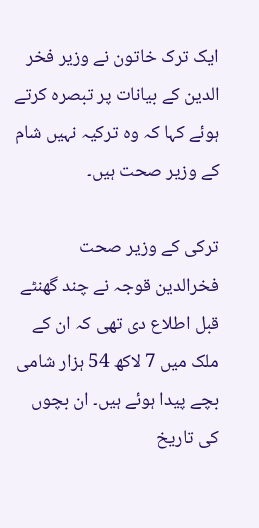ایک ترک خاتون نے وزیر فخر الدین کے بیانات پر تبصرہ کرتے ہوئے کہا کہ وہ ترکیہ نہیں شام کے وزیر صحت ہیں۔

ترکی کے وزیر صحت فخرالدین قوجہ نے چند گھنٹے قبل اطلاع دی تھی کہ ان کے ملک میں 7 لاکھ 54 ہزار شامی بچے پیدا ہوئے ہیں۔ ان بچوں کی تاریخ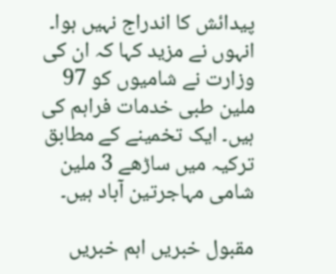پیدائش کا اندراج نہیں ہوا۔ انہوں نے مزید کہا کہ ان کی وزارت نے شامیوں کو 97 ملین طبی خدمات فراہم کی ہیں۔ ایک تخمینے کے مطابق ترکیہ میں ساڑھے 3 ملین شامی مہاجرتین آباد ہیں۔

مقبول خبریں اہم خبریں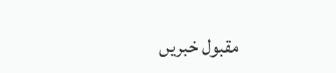مقبول خبریں